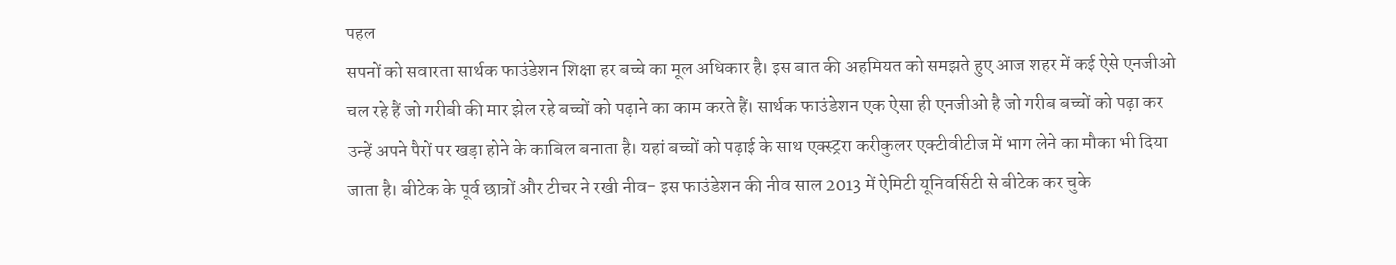पहल
सपनों को सवारता सार्थक फाउंडेशन शिक्षा हर बच्चे का मूल अधिकार है। इस बात की अहमियत को समझते हुए आज शहर में कई ऐसे एनजीओ चल रहे हैं जो गरीबी की मार झेल रहे बच्चों को पढ़ाने का काम करते हैं। सार्थक फाउंडेशन एक ऐसा ही एनजीओ है जो गरीब बच्चों को पढ़ा कर उन्हें अपने पैरों पर खड़ा होने के काबिल बनाता है। यहां बच्चों को पढ़ाई के साथ एक्स्ट्ररा करीकुलर एक्टीवीटीज में भाग लेने का मौका भी दिया जाता है। बीटेक के पूर्व छात्रों और टीचर ने रखी नीव- इस फाउंडेशन की नीव साल 2013 में ऐमिटी यूनिवर्सिटी से बीटेक कर चुके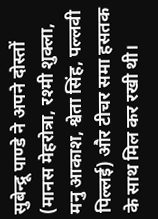सुबेन्द्रू पाण्डे ने अपने दोस्तों (मानस मेहरोत्रा, रश्मी शुक्ला, मनु आकाश, श्वेता सिंह, पल्लवी पिल्लई) और टीचर समा हसतक के साथ मिल कर रखी थी।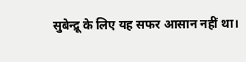सुबेन्द्रू के लिए यह सफर आसान नहीं था।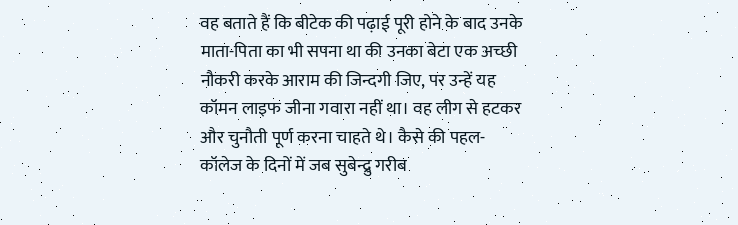वह बताते हैं कि बीटेक की पढ़ाई पूरी होने के बाद उनके माता-पिता का भी सपना था की उनका बेटा एक अच्छी नौकरी करके आराम की जिन्दगी जिए, पर उन्हें यह कॉमन लाइफ जीना गवारा नहीं था। वह लीग से हटकर और चुनौती पूर्ण करना चाहते थे। कैसे की पहल- कॉलेज के दिनों में जब सुबेन्द्रु गरीब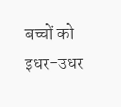बच्चों को इधर-उधर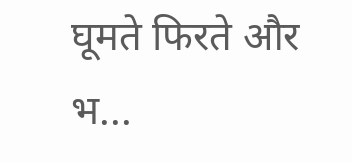घूमते फिरते और भ...